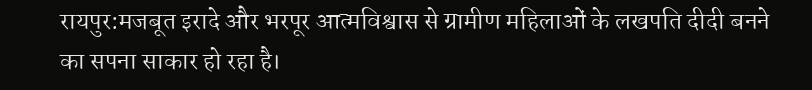रायपुर:मजबूत इरादे और भरपूर आत्मविश्वास से ग्रामीण महिलाओं के लखपति दीदी बनने का सपना साकार हो रहा है।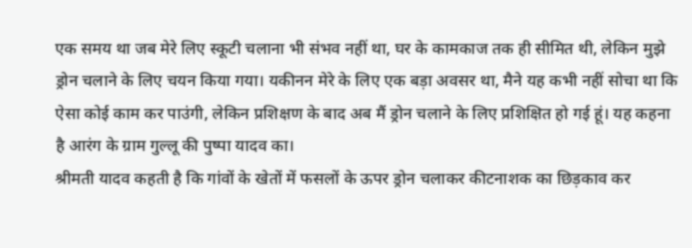एक समय था जब मेरे लिए स्कूटी चलाना भी संभव नहीं था, घर के कामकाज तक ही सीमित थी, लेकिन मुझे ड्रोन चलाने के लिए चयन किया गया। यकीनन मेरे के लिए एक बड़ा अवसर था, मैने यह कभी नहीं सोचा था कि ऐसा कोई काम कर पाउंगी, लेकिन प्रशिक्षण के बाद अब मैं ड्रोन चलाने के लिए प्रशिक्षित हो गई हूं। यह कहना है आरंग के ग्राम गुल्लू की पुष्पा यादव का।
श्रीमती यादव कहती है कि गांवों के खेतों में फसलों के ऊपर ड्रोन चलाकर कीटनाशक का छिड़काव कर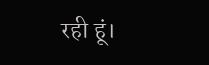रही हूं।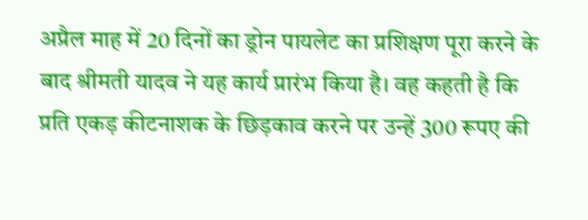अप्रैल माह में 20 दिनों का ड्रोन पायलेट का प्रशिक्षण पूरा करने के बाद श्रीमती यादव ने यह कार्य प्रारंभ किया है। वह कहती है कि प्रति एकड़ कीटनाशक के छिड़काव करने पर उन्हें 300 रूपए की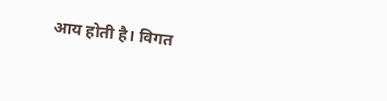आय होती है। विगत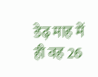डेढ़ माह में ही वह 26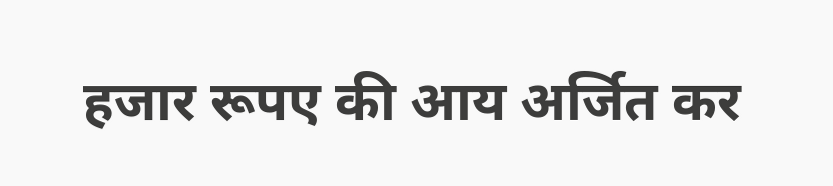हजार रूपए की आय अर्जित कर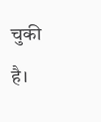चुकी है।